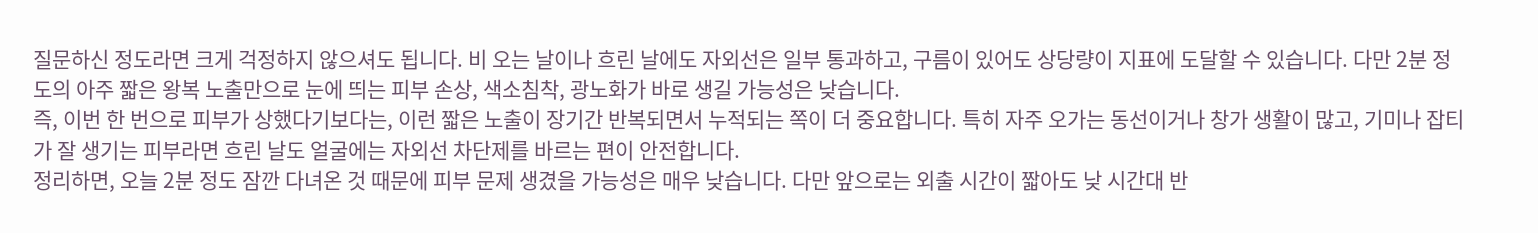질문하신 정도라면 크게 걱정하지 않으셔도 됩니다. 비 오는 날이나 흐린 날에도 자외선은 일부 통과하고, 구름이 있어도 상당량이 지표에 도달할 수 있습니다. 다만 2분 정도의 아주 짧은 왕복 노출만으로 눈에 띄는 피부 손상, 색소침착, 광노화가 바로 생길 가능성은 낮습니다.
즉, 이번 한 번으로 피부가 상했다기보다는, 이런 짧은 노출이 장기간 반복되면서 누적되는 쪽이 더 중요합니다. 특히 자주 오가는 동선이거나 창가 생활이 많고, 기미나 잡티가 잘 생기는 피부라면 흐린 날도 얼굴에는 자외선 차단제를 바르는 편이 안전합니다.
정리하면, 오늘 2분 정도 잠깐 다녀온 것 때문에 피부 문제 생겼을 가능성은 매우 낮습니다. 다만 앞으로는 외출 시간이 짧아도 낮 시간대 반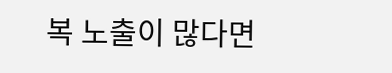복 노출이 많다면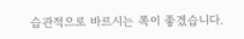습관적으로 바르시는 쪽이 좋겠습니다.